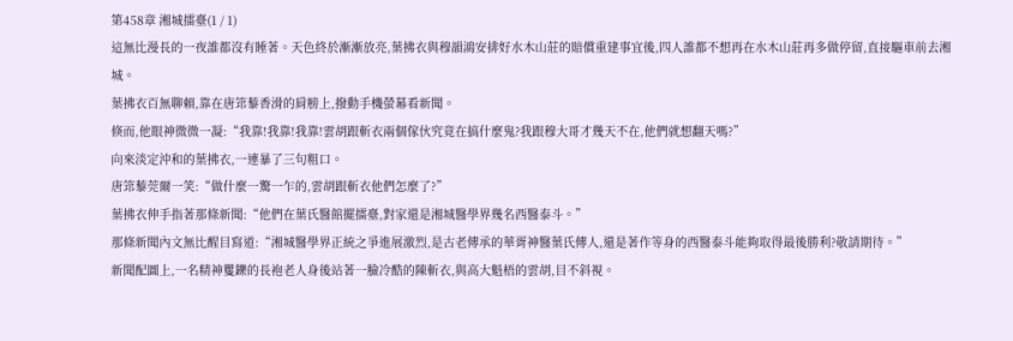第458章 湘城擂臺(1 / 1)
這無比漫長的一夜誰都沒有睡著。天色終於漸漸放亮,葉拂衣與穆韻鴻安排好水木山莊的賠償重建事宜後,四人誰都不想再在水木山莊再多做停留,直接驅車前去湘城。
葉拂衣百無聊賴,靠在唐筇藜香滑的肩膀上,撥動手機螢幕看新聞。
倏而,他眼神微微一凝:“我靠!我靠!我靠!雲胡跟斬衣兩個傢伙究竟在搞什麼鬼?我跟穆大哥才幾天不在,他們就想翻天嗎?”
向來淡定沖和的葉拂衣,一連暴了三句粗口。
唐筇藜莞爾一笑:“做什麼一驚一乍的,雲胡跟斬衣他們怎麼了?”
葉拂衣伸手指著那條新聞:“他們在葉氏醫館擺擂臺,對家還是湘城醫學界幾名西醫泰斗。”
那條新聞內文無比醒目寫道:“湘城醫學界正統之爭進展激烈,是古老傳承的華胥神醫葉氏傳人,還是著作等身的西醫泰斗能夠取得最後勝利?敬請期待。”
新聞配圖上,一名精神矍鑠的長袍老人身後站著一臉冷酷的陳斬衣,與高大魁梧的雲胡,目不斜視。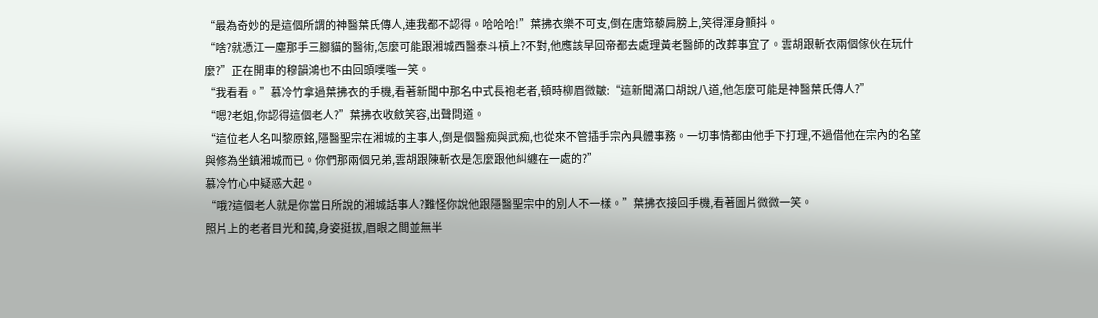“最為奇妙的是這個所謂的神醫葉氏傳人,連我都不認得。哈哈哈!”葉拂衣樂不可支,倒在唐筇藜肩膀上,笑得渾身顫抖。
“啥?就憑江一塵那手三腳貓的醫術,怎麼可能跟湘城西醫泰斗槓上?不對,他應該早回帝都去處理黃老醫師的改葬事宜了。雲胡跟斬衣兩個傢伙在玩什麼?”正在開車的穆韻鴻也不由回頭噗嗤一笑。
“我看看。”慕冷竹拿過葉拂衣的手機,看著新聞中那名中式長袍老者,頓時柳眉微皺:“這新聞滿口胡說八道,他怎麼可能是神醫葉氏傳人?”
“嗯?老姐,你認得這個老人?”葉拂衣收斂笑容,出聲問道。
“這位老人名叫黎原銘,隱醫聖宗在湘城的主事人,倒是個醫痴與武痴,也從來不管插手宗內具體事務。一切事情都由他手下打理,不過借他在宗內的名望與修為坐鎮湘城而已。你們那兩個兄弟,雲胡跟陳斬衣是怎麼跟他糾纏在一處的?”
慕冷竹心中疑惑大起。
“哦?這個老人就是你當日所說的湘城話事人?難怪你說他跟隱醫聖宗中的別人不一樣。”葉拂衣接回手機,看著圖片微微一笑。
照片上的老者目光和藹,身姿挺拔,眉眼之間並無半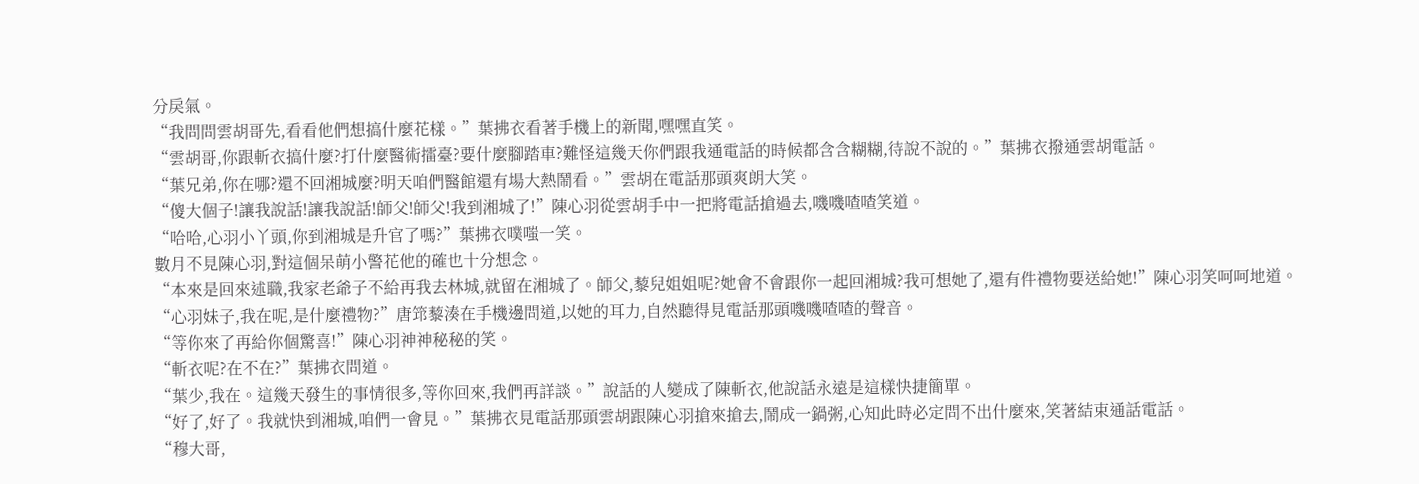分戾氣。
“我問問雲胡哥先,看看他們想搞什麼花樣。”葉拂衣看著手機上的新聞,嘿嘿直笑。
“雲胡哥,你跟斬衣搞什麼?打什麼醫術擂臺?要什麼腳踏車?難怪這幾天你們跟我通電話的時候都含含糊糊,待說不說的。”葉拂衣撥通雲胡電話。
“葉兄弟,你在哪?還不回湘城麼?明天咱們醫館還有場大熱鬧看。”雲胡在電話那頭爽朗大笑。
“傻大個子!讓我說話!讓我說話!師父!師父!我到湘城了!”陳心羽從雲胡手中一把將電話搶過去,嘰嘰喳喳笑道。
“哈哈,心羽小丫頭,你到湘城是升官了嗎?”葉拂衣噗嗤一笑。
數月不見陳心羽,對這個呆萌小警花他的確也十分想念。
“本來是回來述職,我家老爺子不給再我去林城,就留在湘城了。師父,藜兒姐姐呢?她會不會跟你一起回湘城?我可想她了,還有件禮物要送給她!”陳心羽笑呵呵地道。
“心羽妹子,我在呢,是什麼禮物?”唐筇藜湊在手機邊問道,以她的耳力,自然聽得見電話那頭嘰嘰喳喳的聲音。
“等你來了再給你個驚喜!”陳心羽神神秘秘的笑。
“斬衣呢?在不在?”葉拂衣問道。
“葉少,我在。這幾天發生的事情很多,等你回來,我們再詳談。”說話的人變成了陳斬衣,他說話永遠是這樣快捷簡單。
“好了,好了。我就快到湘城,咱們一會見。”葉拂衣見電話那頭雲胡跟陳心羽搶來搶去,鬧成一鍋粥,心知此時必定問不出什麼來,笑著結束通話電話。
“穆大哥,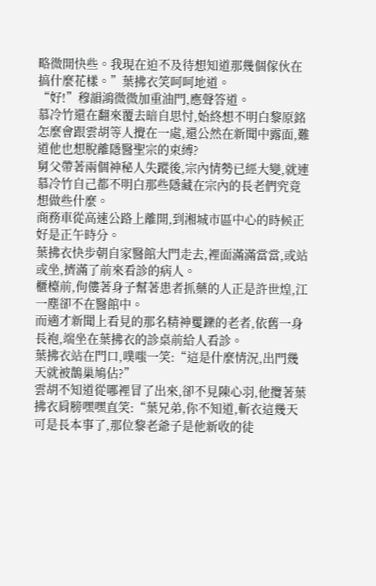略微開快些。我現在迫不及待想知道那幾個傢伙在搞什麼花樣。”葉拂衣笑呵呵地道。
“好!”穆韻鴻微微加重油門,應聲答道。
慕冷竹還在翻來覆去暗自思忖,始終想不明白黎原銘怎麼會跟雲胡等人攪在一處,還公然在新聞中露面,難道他也想脫離隱醫聖宗的束縛?
舅父帶著兩個神秘人失蹤後,宗內情勢已經大變,就連慕冷竹自己都不明白那些隱藏在宗內的長老們究竟想做些什麼。
商務車從高速公路上離開,到湘城市區中心的時候正好是正午時分。
葉拂衣快步朝自家醫館大門走去,裡面滿滿當當,或站或坐,擠滿了前來看診的病人。
櫃檯前,佝僂著身子幫著患者抓藥的人正是許世煌,江一塵卻不在醫館中。
而適才新聞上看見的那名精神矍鑠的老者,依舊一身長袍,端坐在葉拂衣的診桌前給人看診。
葉拂衣站在門口,噗嗤一笑:“這是什麼情況,出門幾天就被鵲巢鳩佔?”
雲胡不知道從哪裡冒了出來,卻不見陳心羽,他攬著葉拂衣肩膀嘿嘿直笑:“葉兄弟,你不知道,斬衣這幾天可是長本事了,那位黎老爺子是他新收的徒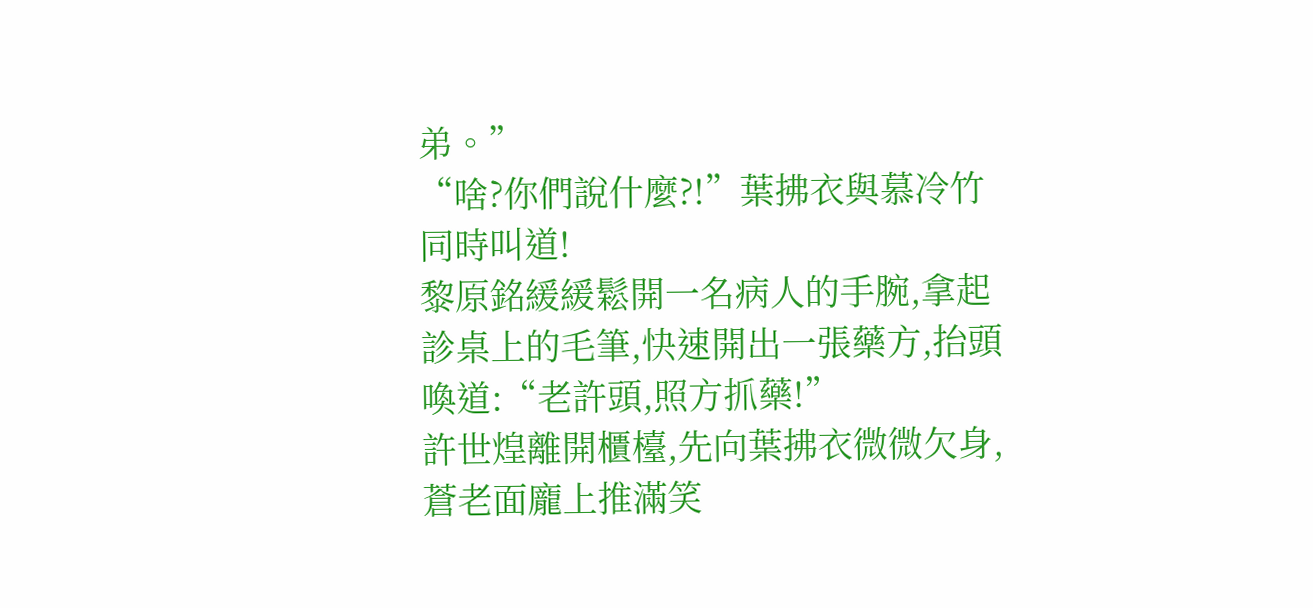弟。”
“啥?你們說什麼?!”葉拂衣與慕冷竹同時叫道!
黎原銘緩緩鬆開一名病人的手腕,拿起診桌上的毛筆,快速開出一張藥方,抬頭喚道:“老許頭,照方抓藥!”
許世煌離開櫃檯,先向葉拂衣微微欠身,蒼老面龐上推滿笑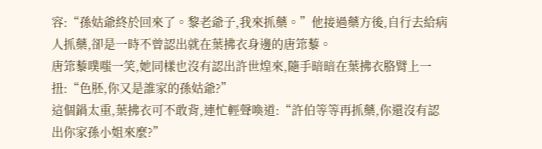容:“孫姑爺終於回來了。黎老爺子,我來抓藥。”他接過藥方後,自行去給病人抓藥,卻是一時不曾認出就在葉拂衣身邊的唐筇藜。
唐筇藜噗嗤一笑,她同樣也沒有認出許世煌來,隨手暗暗在葉拂衣胳臂上一扭:“色胚,你又是誰家的孫姑爺?”
這個鍋太重,葉拂衣可不敢背,連忙輕聲喚道:“許伯等等再抓藥,你還沒有認出你家孫小姐來麼?”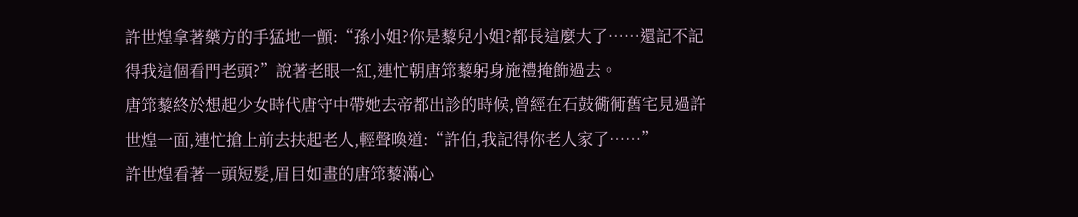許世煌拿著藥方的手猛地一顫:“孫小姐?你是藜兒小姐?都長這麼大了……還記不記得我這個看門老頭?”說著老眼一紅,連忙朝唐筇藜躬身施禮掩飾過去。
唐筇藜終於想起少女時代唐守中帶她去帝都出診的時候,曾經在石鼓衚衕舊宅見過許世煌一面,連忙搶上前去扶起老人,輕聲喚道:“許伯,我記得你老人家了……”
許世煌看著一頭短髮,眉目如畫的唐筇藜滿心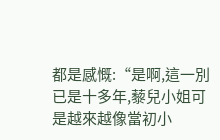都是感慨:“是啊,這一別已是十多年,藜兒小姐可是越來越像當初小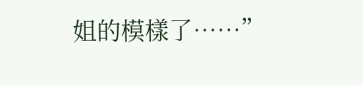姐的模樣了……”